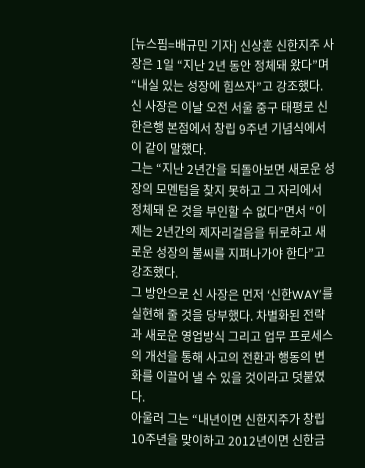[뉴스핌=배규민 기자] 신상훈 신한지주 사장은 1일 “지난 2년 동안 정체돼 왔다”며 “내실 있는 성장에 힘쓰자”고 강조했다. 신 사장은 이날 오전 서울 중구 태평로 신한은행 본점에서 창립 9주년 기념식에서 이 같이 말했다.
그는 “지난 2년간을 되돌아보면 새로운 성장의 모멘텀을 찾지 못하고 그 자리에서 정체돼 온 것을 부인할 수 없다”면서 “이제는 2년간의 제자리걸음을 뒤로하고 새로운 성장의 불씨를 지펴나가야 한다”고 강조했다.
그 방안으로 신 사장은 먼저 ‘신한WAY’를 실현해 줄 것을 당부했다. 차별화된 전략과 새로운 영업방식 그리고 업무 프로세스의 개선을 통해 사고의 전환과 행동의 변화를 이끌어 낼 수 있을 것이라고 덧붙였다.
아울러 그는 “내년이면 신한지주가 창립 10주년을 맞이하고 2012년이면 신한금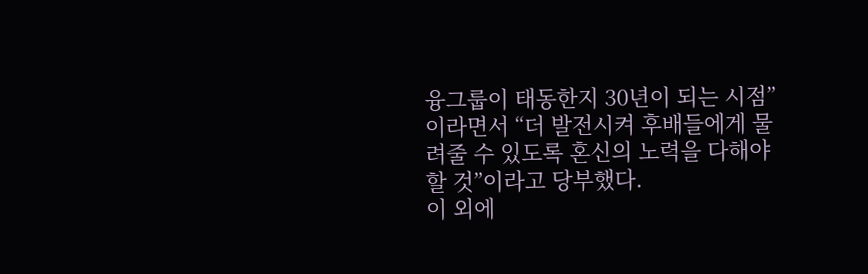융그룹이 태동한지 30년이 되는 시점”이라면서 “더 발전시켜 후배들에게 물려줄 수 있도록 혼신의 노력을 다해야 할 것”이라고 당부했다.
이 외에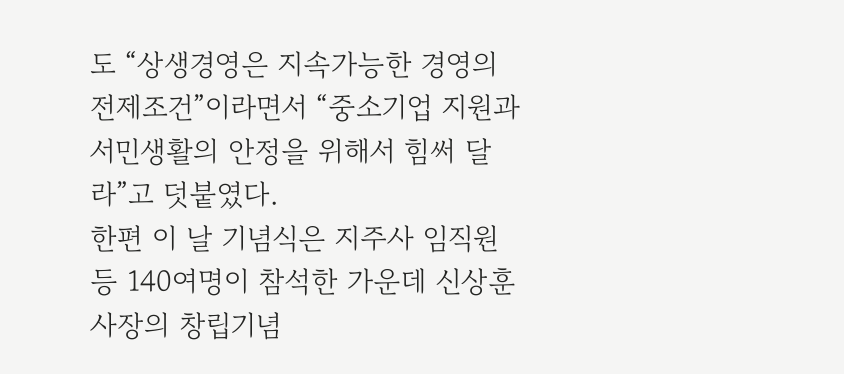도 “상생경영은 지속가능한 경영의 전제조건”이라면서 “중소기업 지원과 서민생활의 안정을 위해서 힘써 달라”고 덧붙였다.
한편 이 날 기념식은 지주사 임직원 등 140여명이 참석한 가운데 신상훈 사장의 창립기념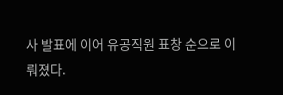사 발표에 이어 유공직원 표창 순으로 이뤄졌다.